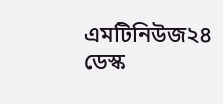এমটিনিউজ২৪ ডেস্ক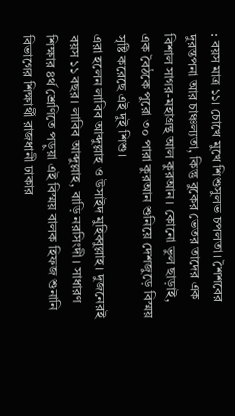: বয়স মাত্র ১১। চোখে মুখে শিশুসুলভ চপলতা। শৈশবের দুরন্তপনা আর চাঞ্চল্যতা, কিন্তু বুকের ভেতর তাদের এক বিশাল সাগর-মহাগ্রন্থ আল কুরআন। কোনো ভুল ছাড়াই, এক বৈঠকে পুরো ৩০ পারা কুরআন শুনিয়ে দেশজুড়ে বিস্ময় সৃষ্টি করেছে এই দুই শিশু।
এরা হলেন লাবিব আব্দুল্লাহ ও উসাইদ মুহিব্বুল্লাহ। দুজনেরই বয়স ১১ বছর। লাবিব আব্দুল্লাহ, বাড়ি নরসিংদী। সাধারণ শিক্ষার ৪র্থ শ্রেণিতে পড়ুয়া এই বিস্ময় বালক হিফজ শুনানি বিভাগের শিক্ষার্থী রাজধানী ঢাকার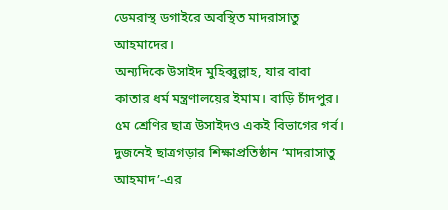ডেমরাস্থ ডগাইরে অবস্থিত মাদরাসাতু আহমাদের।
অন্যদিকে উসাইদ মুহিব্বুল্লাহ, যার বাবা কাতার ধর্ম মন্ত্রণালয়ের ইমাম। বাড়ি চাঁদপুর। ৫ম শ্রেণির ছাত্র উসাইদও একই বিভাগের গর্ব। দুজনেই ছাত্রগড়ার শিক্ষাপ্রতিষ্ঠান ‘মাদরাসাতু আহমাদ’-এর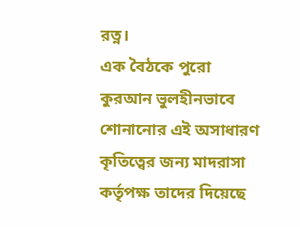রত্ন।
এক বৈঠকে পুরো কুরআন ভুলহীনভাবে শোনানোর এই অসাধারণ কৃতিত্বের জন্য মাদরাসা কর্তৃপক্ষ তাদের দিয়েছে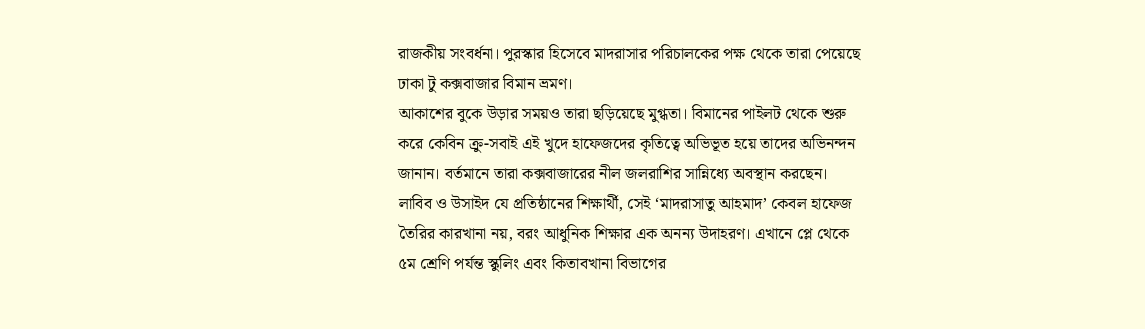রাজকীয় সংবর্ধনা। পুরস্কার হিসেবে মাদরাসার পরিচালকের পক্ষ থেকে তারা পেয়েছে ঢাকা টু কক্সবাজার বিমান ভ্রমণ।
আকাশের বুকে উড়ার সময়ও তারা ছড়িয়েছে মুগ্ধতা। বিমানের পাইলট থেকে শুরু করে কেবিন ক্রু-সবাই এই খুদে হাফেজদের কৃতিত্বে অভিভূত হয়ে তাদের অভিনন্দন জানান। বর্তমানে তারা কক্সবাজারের নীল জলরাশির সান্নিধ্যে অবস্থান করছেন।
লাবিব ও উসাইদ যে প্রতিষ্ঠানের শিক্ষার্থী, সেই ‘মাদরাসাতু আহমাদ’ কেবল হাফেজ তৈরির কারখানা নয়, বরং আধুনিক শিক্ষার এক অনন্য উদাহরণ। এখানে প্লে থেকে ৫ম শ্রেণি পর্যন্ত স্কুলিং এবং কিতাবখানা বিভাগের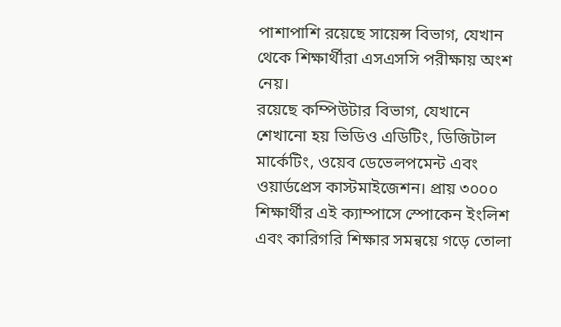পাশাপাশি রয়েছে সায়েন্স বিভাগ, যেখান থেকে শিক্ষার্থীরা এসএসসি পরীক্ষায় অংশ নেয়।
রয়েছে কম্পিউটার বিভাগ, যেখানে শেখানো হয় ভিডিও এডিটিং, ডিজিটাল মার্কেটিং, ওয়েব ডেভেলপমেন্ট এবং ওয়ার্ডপ্রেস কাস্টমাইজেশন। প্রায় ৩০০০ শিক্ষার্থীর এই ক্যাম্পাসে স্পোকেন ইংলিশ এবং কারিগরি শিক্ষার সমন্বয়ে গড়ে তোলা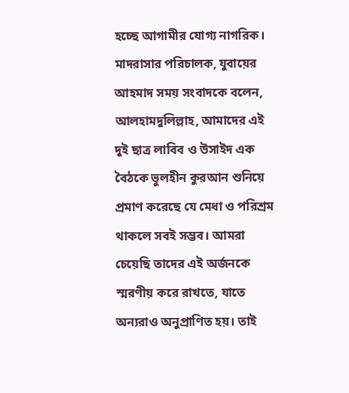হচ্ছে আগামীর যোগ্য নাগরিক।
মাদরাসার পরিচালক, যুবায়ের আহমাদ সময় সংবাদকে বলেন, আলহামদুলিল্লাহ, আমাদের এই দুই ছাত্র লাবিব ও উসাইদ এক বৈঠকে ভুলহীন কুরআন শুনিয়ে প্রমাণ করেছে যে মেধা ও পরিশ্রম থাকলে সবই সম্ভব। আমরা চেয়েছি তাদের এই অর্জনকে স্মরণীয় করে রাখতে, যাতে অন্যরাও অনুপ্রাণিত হয়। তাই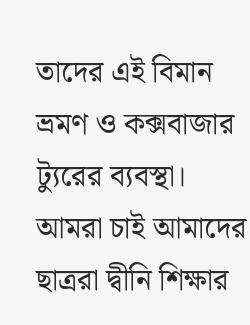তাদের এই বিমান ভ্রমণ ও কক্সবাজার ট্যুরের ব্যবস্থা। আমরা চাই আমাদের ছাত্ররা দ্বীনি শিক্ষার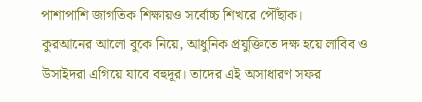পাশাপাশি জাগতিক শিক্ষায়ও সর্বোচ্চ শিখরে পৌঁছাক।
কুরআনের আলো বুকে নিয়ে, আধুনিক প্রযুক্তিতে দক্ষ হয়ে লাবিব ও উসাইদরা এগিয়ে যাবে বহুদূর। তাদের এই অসাধারণ সফর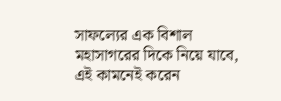সাফল্যের এক বিশাল মহাসাগরের দিকে নিয়ে যাবে, এই কামনেই করেন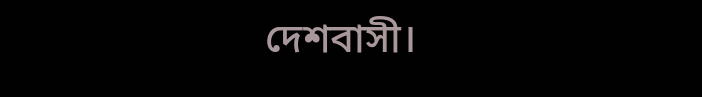দেশবাসী।